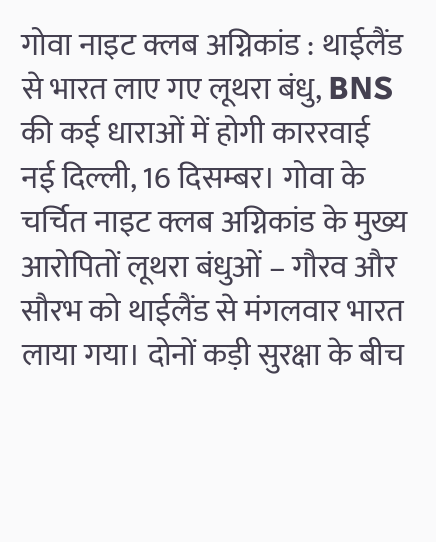गोवा नाइट क्लब अग्निकांड : थाईलैंड से भारत लाए गए लूथरा बंधु, BNS की कई धाराओं में होगी काररवाई
नई दिल्ली, 16 दिसम्बर। गोवा के चर्चित नाइट क्लब अग्निकांड के मुख्य आरोपितों लूथरा बंधुओं – गौरव और सौरभ को थाईलैंड से मंगलवार भारत लाया गया। दोनों कड़ी सुरक्षा के बीच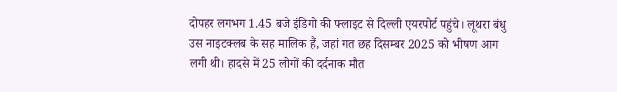दोपहर लगभग 1.45 बजे इंडिगो की फ्लाइट से दिल्ली एयरपोर्ट पहुंचे। लूथरा बंधु उस नाइटक्लब के सह मालिक हैं, जहां गत छह दिसम्बर 2025 को भीषण आग लगी थी। हादसे में 25 लोगों की दर्दनाक मौत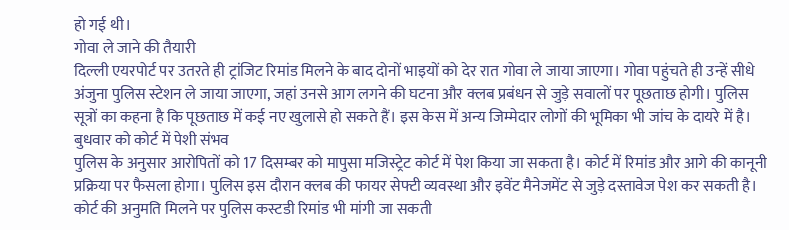हो गई थी।
गोवा ले जाने की तैयारी
दिल्ली एयरपोर्ट पर उतरते ही ट्रांजिट रिमांड मिलने के बाद दोनों भाइयों को देर रात गोवा ले जाया जाएगा। गोवा पहुंचते ही उन्हें सीधे अंजुना पुलिस स्टेशन ले जाया जाएगा, जहां उनसे आग लगने की घटना और क्लब प्रबंधन से जुड़े सवालों पर पूछताछ होगी। पुलिस सूत्रों का कहना है कि पूछताछ में कई नए खुलासे हो सकते हैं। इस केस में अन्य जिम्मेदार लोगों की भूमिका भी जांच के दायरे में है।
बुधवार को कोर्ट में पेशी संभव
पुलिस के अनुसार आरोपितों को 17 दिसम्बर को मापुसा मजिस्ट्रेट कोर्ट में पेश किया जा सकता है। कोर्ट में रिमांड और आगे की कानूनी प्रक्रिया पर फैसला होगा। पुलिस इस दौरान क्लब की फायर सेफ्टी व्यवस्था और इवेंट मैनेजमेंट से जुड़े दस्तावेज पेश कर सकती है। कोर्ट की अनुमति मिलने पर पुलिस कस्टडी रिमांड भी मांगी जा सकती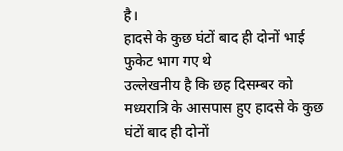है।
हादसे के कुछ घंटों बाद ही दोनों भाई फुकेट भाग गए थे
उल्लेखनीय है कि छह दिसम्बर को मध्यरात्रि के आसपास हुए हादसे के कुछ घंटों बाद ही दोनों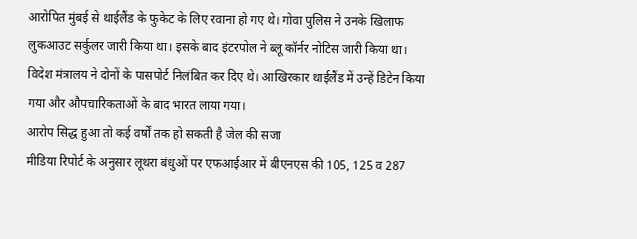आरोपित मुंबई से थाईलैंड के फुकेट के लिए रवाना हो गए थे। गोवा पुलिस ने उनके खिलाफ लुकआउट सर्कुलर जारी किया था। इसके बाद इंटरपोल ने ब्लू कॉर्नर नोटिस जारी किया था। विदेश मंत्रालय ने दोनों के पासपोर्ट निलंबित कर दिए थे। आखिरकार थाईलैंड में उन्हें डिटेन किया गया और औपचारिकताओं के बाद भारत लाया गया।
आरोप सिद्ध हुआ तो कई वर्षों तक हो सकती है जेल की सजा
मीडिया रिपोर्ट के अनुसार लूथरा बंधुओं पर एफआईआर में बीएनएस की 105, 125 व 287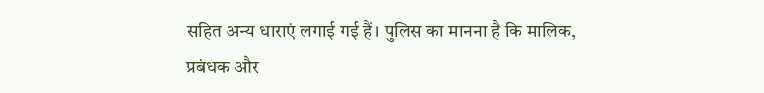सहित अन्य धाराएं लगाई गई हैं। पुलिस का मानना है कि मालिक, प्रबंधक और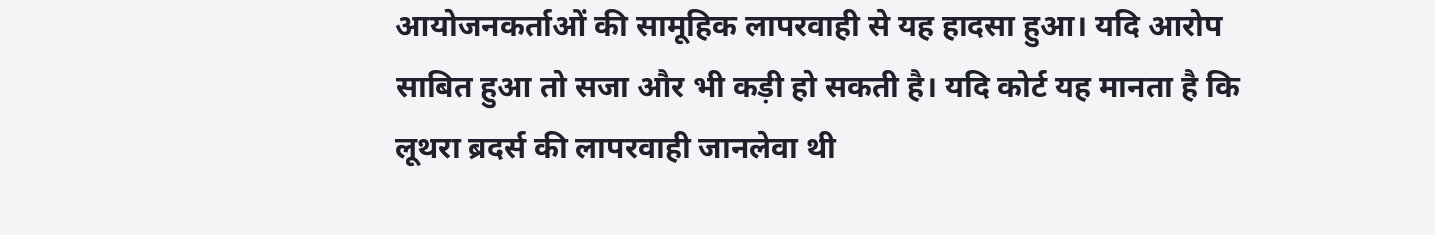आयोजनकर्ताओं की सामूहिक लापरवाही से यह हादसा हुआ। यदि आरोप साबित हुआ तो सजा और भी कड़ी हो सकती है। यदि कोर्ट यह मानता है कि लूथरा ब्रदर्स की लापरवाही जानलेवा थी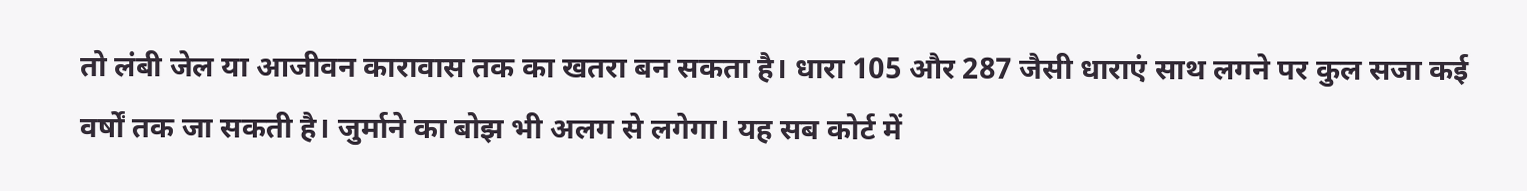तो लंबी जेल या आजीवन कारावास तक का खतरा बन सकता है। धारा 105 और 287 जैसी धाराएं साथ लगने पर कुल सजा कई वर्षों तक जा सकती है। जुर्माने का बोझ भी अलग से लगेगा। यह सब कोर्ट में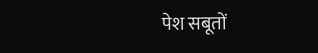पेश सबूतों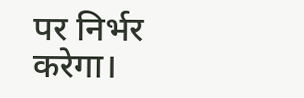पर निर्भर करेगा।